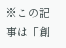※この記事は「創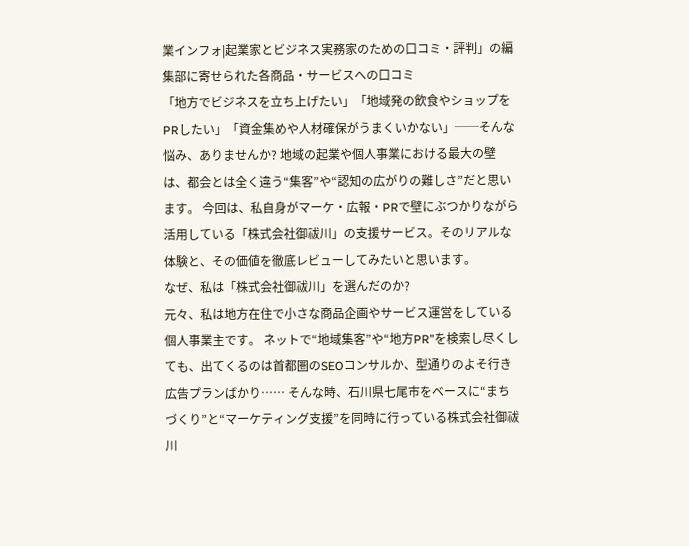業インフォ|起業家とビジネス実務家のための口コミ・評判」の編集部に寄せられた各商品・サービスへの口コミ
「地方でビジネスを立ち上げたい」「地域発の飲食やショップをPRしたい」「資金集めや人材確保がうまくいかない」──そんな悩み、ありませんか? 地域の起業や個人事業における最大の壁は、都会とは全く違う“集客”や“認知の広がりの難しさ”だと思います。 今回は、私自身がマーケ・広報・PRで壁にぶつかりながら活用している「株式会社御祓川」の支援サービス。そのリアルな体験と、その価値を徹底レビューしてみたいと思います。
なぜ、私は「株式会社御祓川」を選んだのか?
元々、私は地方在住で小さな商品企画やサービス運営をしている個人事業主です。 ネットで“地域集客”や“地方PR”を検索し尽くしても、出てくるのは首都圏のSEOコンサルか、型通りのよそ行き広告プランばかり…… そんな時、石川県七尾市をベースに“まちづくり”と“マーケティング支援”を同時に行っている株式会社御祓川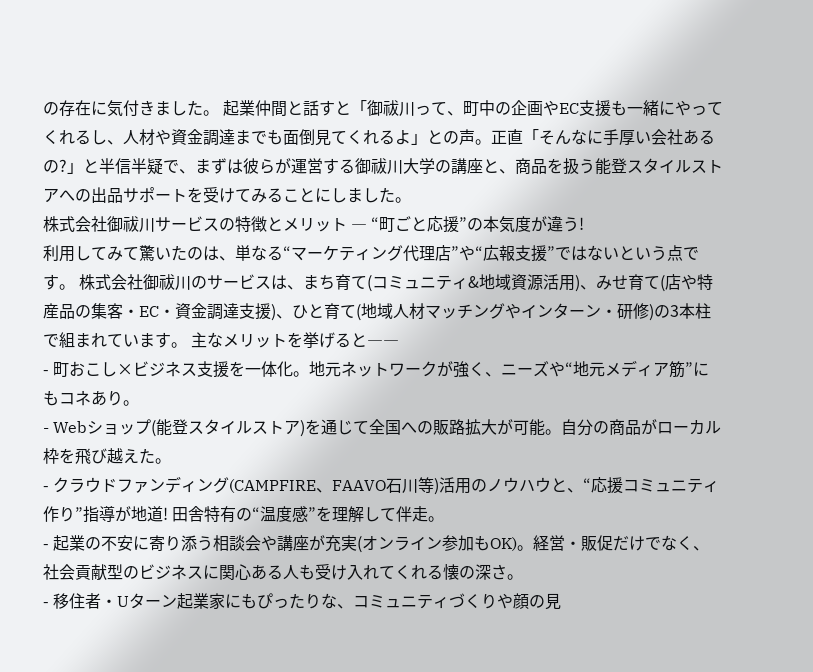の存在に気付きました。 起業仲間と話すと「御祓川って、町中の企画やEC支援も一緒にやってくれるし、人材や資金調達までも面倒見てくれるよ」との声。正直「そんなに手厚い会社あるの?」と半信半疑で、まずは彼らが運営する御祓川大学の講座と、商品を扱う能登スタイルストアへの出品サポートを受けてみることにしました。
株式会社御祓川サービスの特徴とメリット ― “町ごと応援”の本気度が違う!
利用してみて驚いたのは、単なる“マーケティング代理店”や“広報支援”ではないという点です。 株式会社御祓川のサービスは、まち育て(コミュニティ&地域資源活用)、みせ育て(店や特産品の集客・EC・資金調達支援)、ひと育て(地域人材マッチングやインターン・研修)の3本柱で組まれています。 主なメリットを挙げると――
- 町おこし×ビジネス支援を一体化。地元ネットワークが強く、ニーズや“地元メディア筋”にもコネあり。
- Webショップ(能登スタイルストア)を通じて全国への販路拡大が可能。自分の商品がローカル枠を飛び越えた。
- クラウドファンディング(CAMPFIRE、FAAVO石川等)活用のノウハウと、“応援コミュニティ作り”指導が地道! 田舎特有の“温度感”を理解して伴走。
- 起業の不安に寄り添う相談会や講座が充実(オンライン参加もOK)。経営・販促だけでなく、社会貢献型のビジネスに関心ある人も受け入れてくれる懐の深さ。
- 移住者・Uターン起業家にもぴったりな、コミュニティづくりや顔の見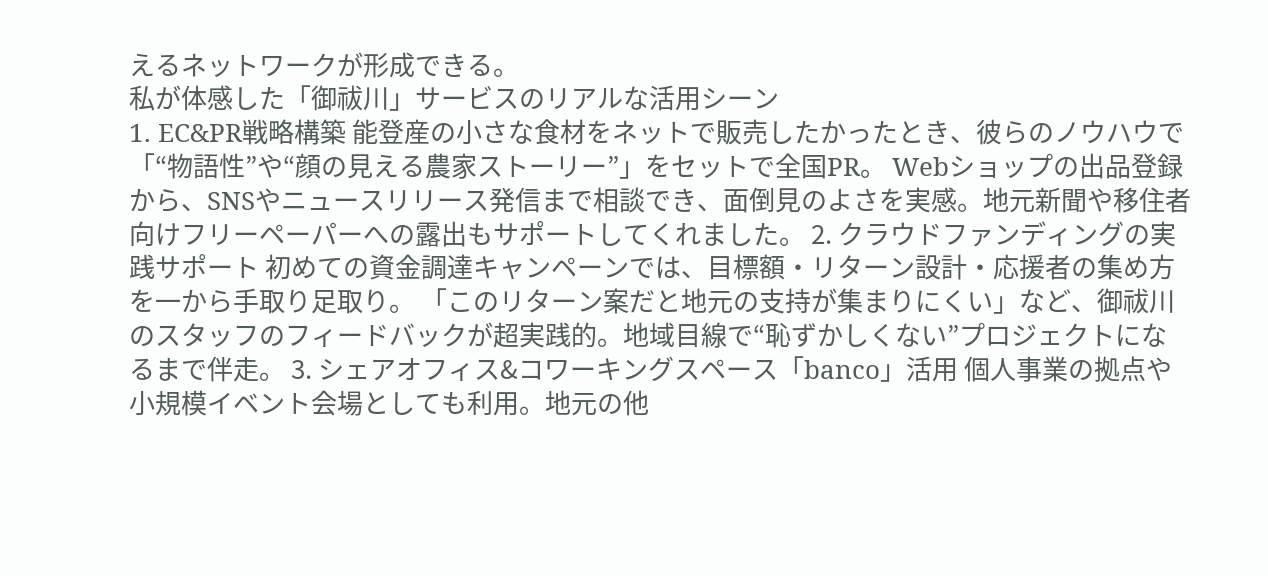えるネットワークが形成できる。
私が体感した「御祓川」サービスのリアルな活用シーン
1. EC&PR戦略構築 能登産の小さな食材をネットで販売したかったとき、彼らのノウハウで「“物語性”や“顔の見える農家ストーリー”」をセットで全国PR。 Webショップの出品登録から、SNSやニュースリリース発信まで相談でき、面倒見のよさを実感。地元新聞や移住者向けフリーペーパーへの露出もサポートしてくれました。 2. クラウドファンディングの実践サポート 初めての資金調達キャンペーンでは、目標額・リターン設計・応援者の集め方を一から手取り足取り。 「このリターン案だと地元の支持が集まりにくい」など、御祓川のスタッフのフィードバックが超実践的。地域目線で“恥ずかしくない”プロジェクトになるまで伴走。 3. シェアオフィス&コワーキングスペース「banco」活用 個人事業の拠点や小規模イベント会場としても利用。地元の他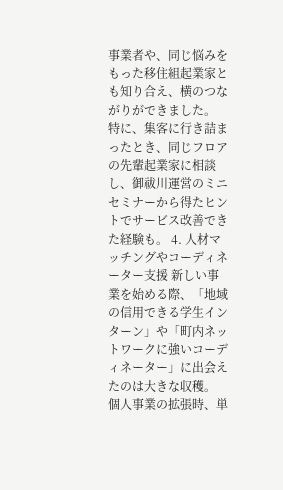事業者や、同じ悩みをもった移住組起業家とも知り合え、横のつながりができました。 特に、集客に行き詰まったとき、同じフロアの先輩起業家に相談し、御祓川運営のミニセミナーから得たヒントでサービス改善できた経験も。 4. 人材マッチングやコーディネーター支援 新しい事業を始める際、「地域の信用できる学生インターン」や「町内ネットワークに強いコーディネーター」に出会えたのは大きな収穫。 個人事業の拡張時、単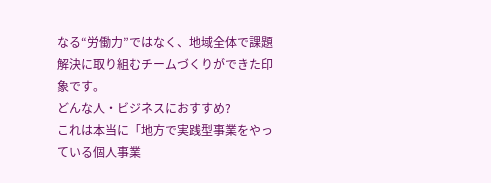なる“労働力”ではなく、地域全体で課題解決に取り組むチームづくりができた印象です。
どんな人・ビジネスにおすすめ?
これは本当に「地方で実践型事業をやっている個人事業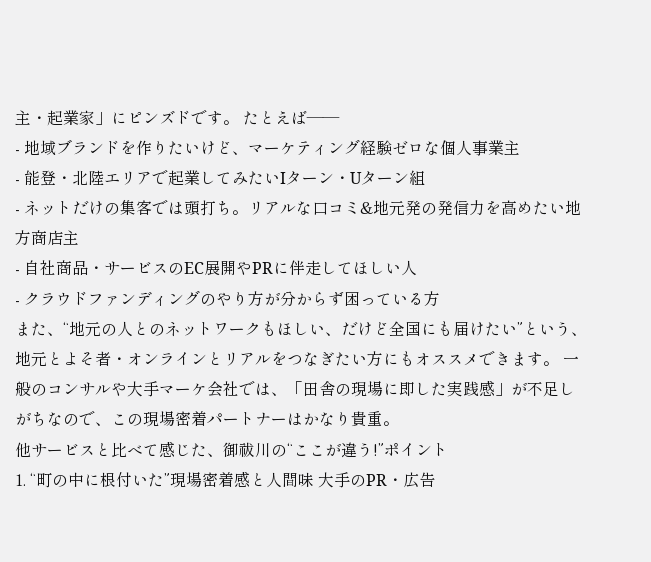主・起業家」にピンズドです。 たとえば――
- 地域ブランドを作りたいけど、マーケティング経験ゼロな個人事業主
- 能登・北陸エリアで起業してみたいIターン・Uターン組
- ネットだけの集客では頭打ち。リアルな口コミ&地元発の発信力を高めたい地方商店主
- 自社商品・サービスのEC展開やPRに伴走してほしい人
- クラウドファンディングのやり方が分からず困っている方
また、“地元の人とのネットワークもほしい、だけど全国にも届けたい”という、地元とよそ者・オンラインとリアルをつなぎたい方にもオススメできます。 一般のコンサルや大手マーケ会社では、「田舎の現場に即した実践感」が不足しがちなので、この現場密着パートナーはかなり貴重。
他サービスと比べて感じた、御祓川の“ここが違う!”ポイント
1. “町の中に根付いた”現場密着感と人間味 大手のPR・広告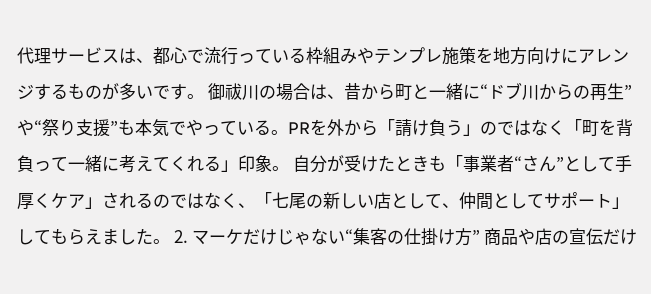代理サービスは、都心で流行っている枠組みやテンプレ施策を地方向けにアレンジするものが多いです。 御祓川の場合は、昔から町と一緒に“ドブ川からの再生”や“祭り支援”も本気でやっている。PRを外から「請け負う」のではなく「町を背負って一緒に考えてくれる」印象。 自分が受けたときも「事業者“さん”として手厚くケア」されるのではなく、「七尾の新しい店として、仲間としてサポート」してもらえました。 2. マーケだけじゃない“集客の仕掛け方” 商品や店の宣伝だけ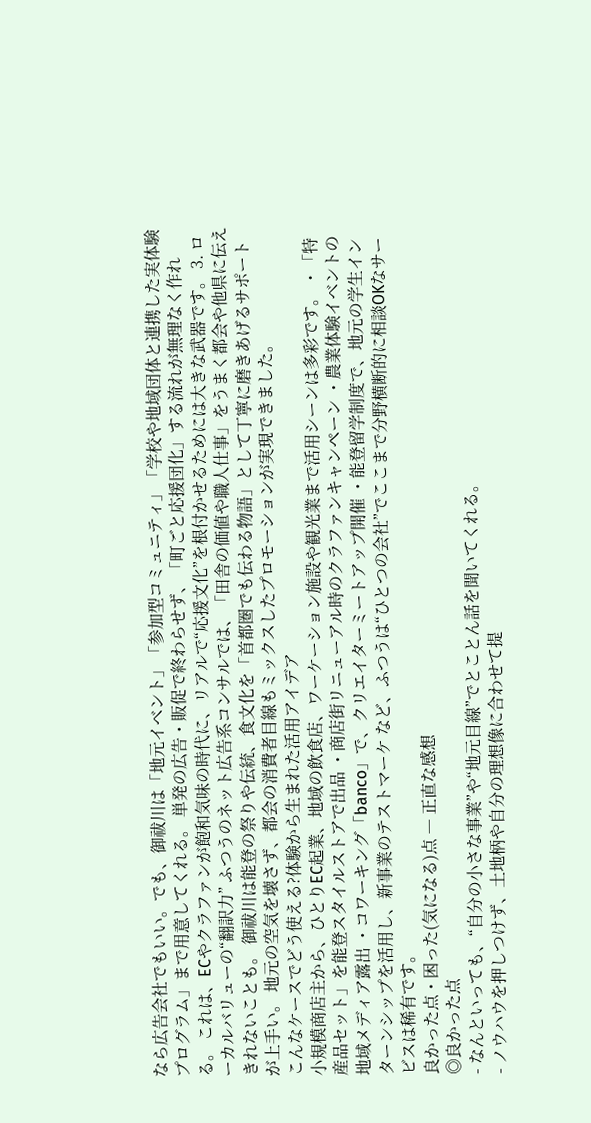なら広告会社でもいい。でも、御祓川は「地元イベント」「参加型コミュニティ」「学校や地域団体と連携した実体験プログラム」まで用意してくれる。 単発の広告・販促で終わらせず、「町ごと応援団化」する流れが無理なく作れる。 これは、ECやクラファンが飽和気味の時代に、リアルで“応援文化”を根付かせるためには大きな武器です。 3. ローカルバリューの“翻訳力” ふつうのネット広告系コンサルでは、「田舎の価値や職人仕事」をうまく都会や他県に伝えきれないことも。 御祓川は能登の祭りや伝統、食文化を「首都圏でも伝わる物語」として丁寧に磨きあげるサポートが上手い。 地元の空気を壊さず、都会の消費者目線もミックスしたプロモーションが実現できました。
こんなケースでどう使える?体験から生まれた活用アイデア
小規模商店主から、ひとりEC起業、地域の飲食店、ワーケーション施設や観光業まで活用シーンは多彩です。 ・「特産品セット」を能登スタイルストアで出品 ・商店街リニューアル時のクラファンキャンペーン ・農業体験イベントの地域メディア露出 ・コワーキング「banco」で、クリエイターミートアップ開催 ・能登留学制度で、地元の学生インターンシップを活用し、新事業のテストマーケ など、ふつうは“ひとつの会社”でここまで分野横断的に相談OKなサービスは稀有です。
良かった点・困った(気になる)点 ― 正直な感想
◎良かった点
- なんといっても、“自分の小さな事業”や“地元目線”でとことん話を聞いてくれる。
- ノウハウを押しつけず、土地柄や自分の理想像に合わせて提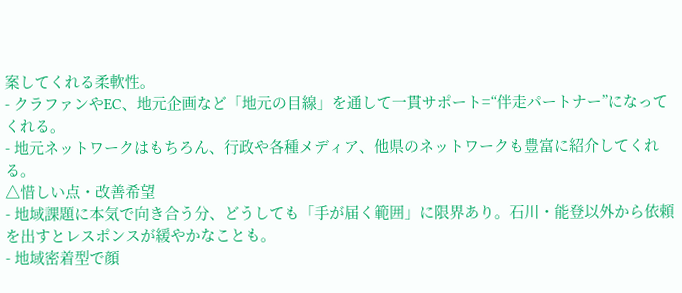案してくれる柔軟性。
- クラファンやEC、地元企画など「地元の目線」を通して一貫サポート=“伴走パートナー”になってくれる。
- 地元ネットワークはもちろん、行政や各種メディア、他県のネットワークも豊富に紹介してくれる。
△惜しい点・改善希望
- 地域課題に本気で向き合う分、どうしても「手が届く範囲」に限界あり。石川・能登以外から依頼を出すとレスポンスが緩やかなことも。
- 地域密着型で顔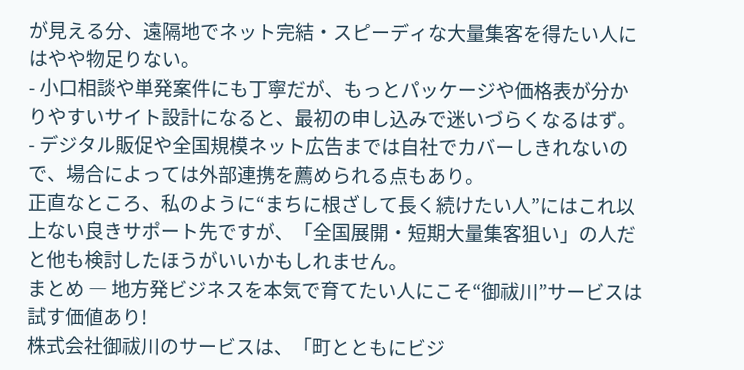が見える分、遠隔地でネット完結・スピーディな大量集客を得たい人にはやや物足りない。
- 小口相談や単発案件にも丁寧だが、もっとパッケージや価格表が分かりやすいサイト設計になると、最初の申し込みで迷いづらくなるはず。
- デジタル販促や全国規模ネット広告までは自社でカバーしきれないので、場合によっては外部連携を薦められる点もあり。
正直なところ、私のように“まちに根ざして長く続けたい人”にはこれ以上ない良きサポート先ですが、「全国展開・短期大量集客狙い」の人だと他も検討したほうがいいかもしれません。
まとめ ― 地方発ビジネスを本気で育てたい人にこそ“御祓川”サービスは試す価値あり!
株式会社御祓川のサービスは、「町とともにビジ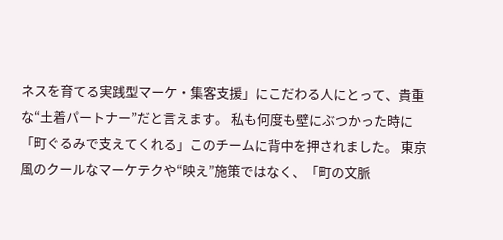ネスを育てる実践型マーケ・集客支援」にこだわる人にとって、貴重な“土着パートナー”だと言えます。 私も何度も壁にぶつかった時に「町ぐるみで支えてくれる」このチームに背中を押されました。 東京風のクールなマーケテクや“映え”施策ではなく、「町の文脈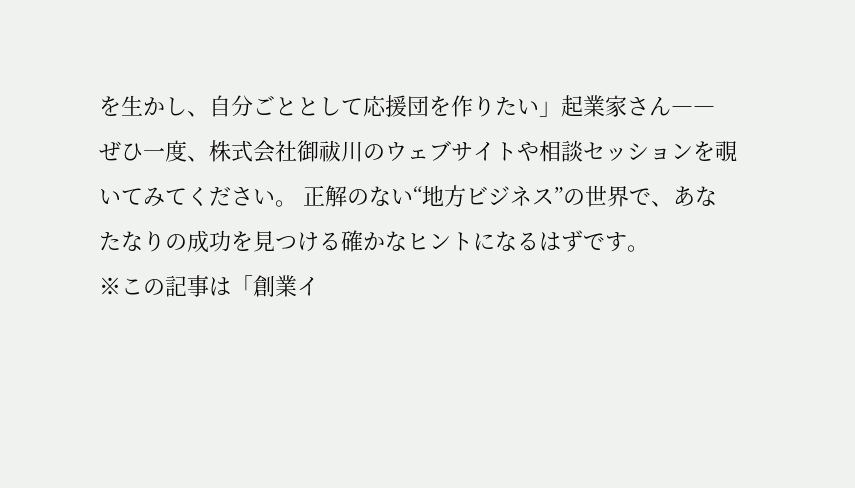を生かし、自分ごととして応援団を作りたい」起業家さん―― ぜひ一度、株式会社御祓川のウェブサイトや相談セッションを覗いてみてください。 正解のない“地方ビジネス”の世界で、あなたなりの成功を見つける確かなヒントになるはずです。
※この記事は「創業イ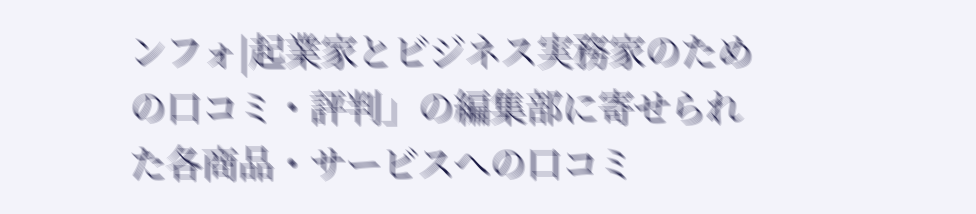ンフォ|起業家とビジネス実務家のための口コミ・評判」の編集部に寄せられた各商品・サービスへの口コミ